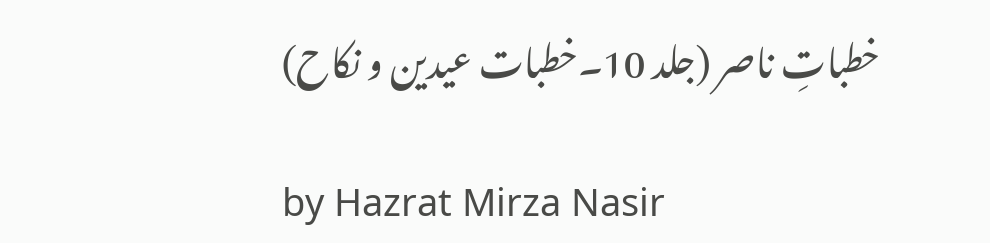خطباتِ ناصر (جلد 10۔خطبات عیدین و نکاح)

by Hazrat Mirza Nasir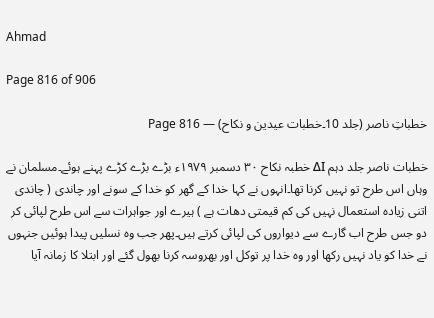Ahmad

Page 816 of 906

خطباتِ ناصر (جلد 10۔خطبات عیدین و نکاح) — Page 816

خطبات ناصر جلد دہم ΔΙ خطبہ نکاح ۳۰ دسمبر ۱۹۷۹ء بڑے بڑے کڑے پہنے ہوئے۔مسلمان نے وہاں اس طرح تو نہیں کرنا تھا۔انہوں نے کہا خدا کے گھر کو خدا کے سونے اور چاندی ( چاندی اتنی زیادہ استعمال نہیں کی کم قیمتی دھات ہے ) ہیرے اور جواہرات سے اس طرح لپائی کر دو جس طرح اب گارے سے دیواروں کی لپائی کرتے ہیں۔پھر جب وہ نسلیں پیدا ہوئیں جنہوں نے خدا کو یاد نہیں رکھا اور وہ خدا پر توکل اور بھروسہ کرنا بھول گئے اور ابتلا کا زمانہ آیا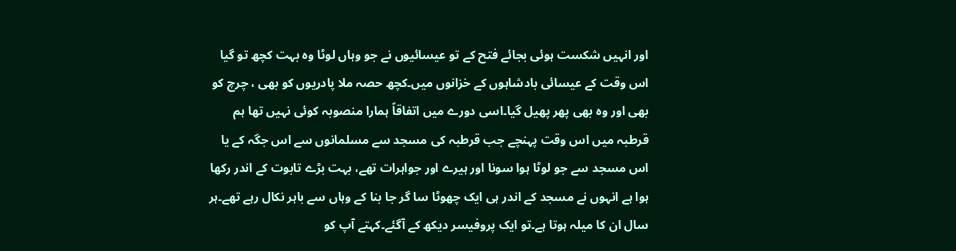اور انہیں شکست ہوئی بجائے فتح کے تو عیسائیوں نے جو وہاں لوٹا وہ بہت کچھ تو گیا اس وقت کے عیسائی بادشاہوں کے خزانوں میں۔کچھ حصہ ملا پادریوں کو بھی ، چرچ کو بھی اور وہ بھی پھر پھیل گیا۔اسی دورے میں اتفاقاً ہمارا منصوبہ کوئی نہیں تھا ہم قرطبہ میں اس وقت پہنچے جب قرطبہ کی مسجد سے مسلمانوں سے اس جگہ کے یا اس مسجد سے جو لوٹا ہوا سونا اور ہیرے اور جواہرات تھے، بہت بڑے تابوت کے اندر رکھا ہوا ہے انہوں نے مسجد کے اندر ہی ایک چھوٹا سا گر جا بنا کے وہاں سے باہر نکال رہے تھے۔ہر سال ان کا میلہ ہوتا ہے۔تو ایک پروفیسر دیکھ کے آگئے۔کہتے آپ کو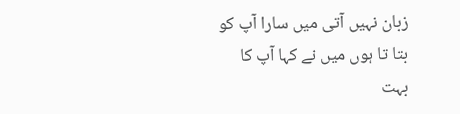زبان نہیں آتی میں سارا آپ کو بتا تا ہوں میں نے کہا آپ کا بہت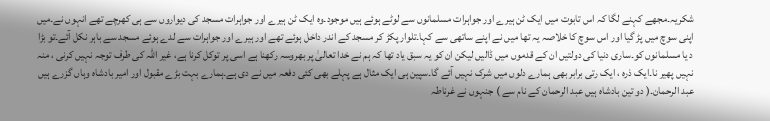شکریہ۔مجھے کہنے لگا کہ اس تابوت میں ایک ٹن ہیرے اور جواہرات مسلمانوں سے لوٹے ہوئے ہیں موجود۔وہ ایک ٹن ہیرے اور جواہرات مسجد کی دیواروں سے ہی کھرچے تھے انہوں نے۔میں اپنی سوچ میں پڑ گیا اور اس سوچ کا خلاصہ یہ تھا میں نے اپنے ساتھی سے کہا۔تلوار پکڑ کر مسجد کے اندر داخل ہوئے تھے اور ہیرے اور جواہرات سے لدے ہوئے مسجد سے باہر نکل آئے۔تو بڑا د یا مسلمانوں کو۔ساری دنیا کی دولتیں ان کے قدموں میں ڈالیں لیکن ان کو یہ سبق یاد تھا کہ ہم نے خدا تعالیٰ پر بھروسہ رکھنا ہے اسی پر توکل کرنا ہے، غیر اللہ کی طرف توجہ نہیں کرنی ، منہ نہیں پھیر نا۔ایک ذرہ ، ایک رتی برابر بھی ہمارے دلوں میں شرک نہیں آئے گا۔سپین ہی ایک مثال ہے پہلے بھی کئی دفعہ میں نے دی ہے۔ہمارے بہت بڑے مقبول اور امیر بادشاہ وہاں گزرے ہیں عبد الرحمان۔( دو تین بادشاہ ہیں عبد الرحمان کے نام سے ) جنہوں نے غرناطہ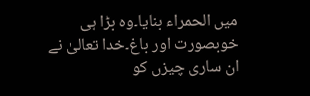میں الحمراء بنایا۔وہ بڑا ہی خوبصورت اور باغ۔خدا تعالیٰ نے ان ساری چیزں کو